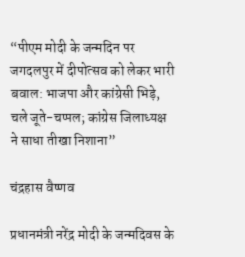“पीएम मोदी के जन्मदिन पर जगदलपुर में दीपोत्सव को लेकर भारी बवाल: भाजपा और कांग्रेसी भिड़े, चले जूते-चप्पल; कांग्रेस जिलाध्यक्ष ने साधा तीखा निशाना”

चंद्रहास वैष्णव

प्रधानमंत्री नरेंद्र मोदी के जन्मदिवस के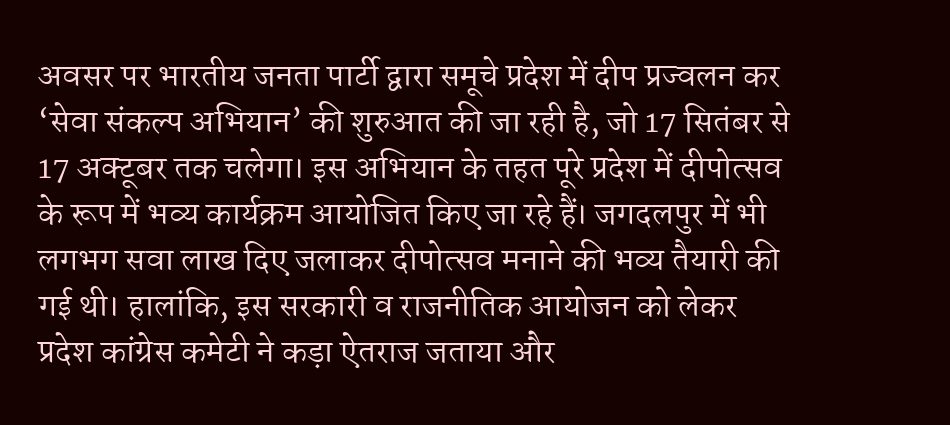अवसर पर भारतीय जनता पार्टी द्वारा समूचे प्रदेश में दीप प्रज्वलन कर ‘सेवा संकल्प अभियान’ की शुरुआत की जा रही है, जो 17 सितंबर से 17 अक्टूबर तक चलेगा। इस अभियान के तहत पूरे प्रदेश में दीपोत्सव के रूप में भव्य कार्यक्रम आयोजित किए जा रहे हैं। जगदलपुर में भी लगभग सवा लाख दिए जलाकर दीपोत्सव मनाने की भव्य तैयारी की गई थी। हालांकि, इस सरकारी व राजनीतिक आयोजन को लेकर प्रदेश कांग्रेस कमेटी ने कड़ा ऐतराज जताया और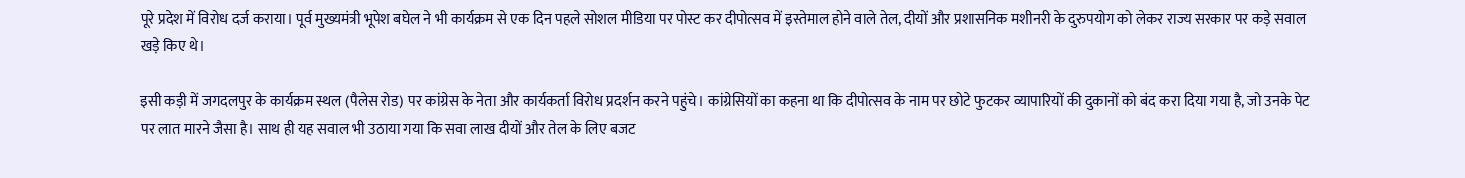पूरे प्रदेश में विरोध दर्ज कराया। पूर्व मुख्यमंत्री भूपेश बघेल ने भी कार्यक्रम से एक दिन पहले सोशल मीडिया पर पोस्ट कर दीपोत्सव में इस्तेमाल होने वाले तेल, दीयों और प्रशासनिक मशीनरी के दुरुपयोग को लेकर राज्य सरकार पर कड़े सवाल खड़े किए थे।

इसी कड़ी में जगदलपुर के कार्यक्रम स्थल (पैलेस रोड) पर कांग्रेस के नेता और कार्यकर्ता विरोध प्रदर्शन करने पहुंचे। कांग्रेसियों का कहना था कि दीपोत्सव के नाम पर छोटे फुटकर व्यापारियों की दुकानों को बंद करा दिया गया है, जो उनके पेट पर लात मारने जैसा है। साथ ही यह सवाल भी उठाया गया कि सवा लाख दीयों और तेल के लिए बजट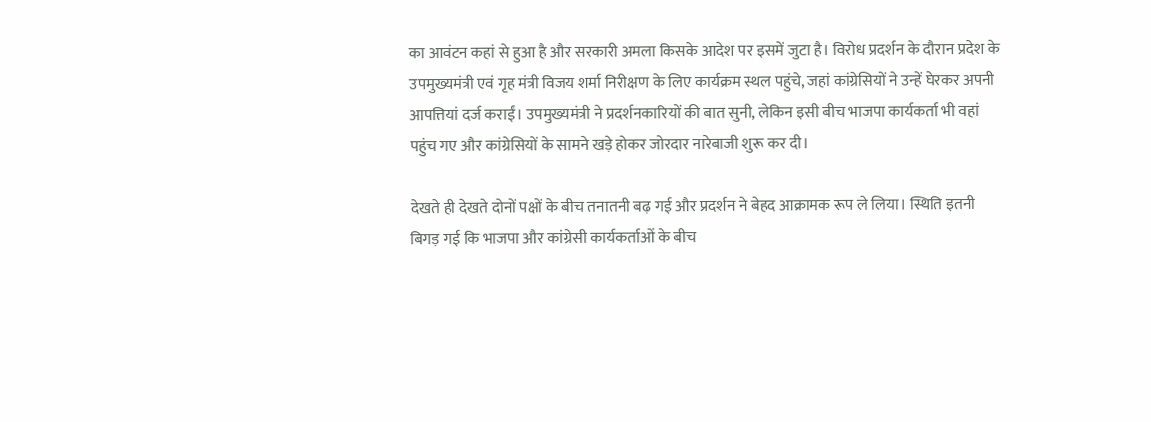का आवंटन कहां से हुआ है और सरकारी अमला किसके आदेश पर इसमें जुटा है। विरोध प्रदर्शन के दौरान प्रदेश के उपमुख्यमंत्री एवं गृह मंत्री विजय शर्मा निरीक्षण के लिए कार्यक्रम स्थल पहुंचे, जहां कांग्रेसियों ने उन्हें घेरकर अपनी आपत्तियां दर्ज कराईं। उपमुख्यमंत्री ने प्रदर्शनकारियों की बात सुनी, लेकिन इसी बीच भाजपा कार्यकर्ता भी वहां पहुंच गए और कांग्रेसियों के सामने खड़े होकर जोरदार नारेबाजी शुरू कर दी।

देखते ही देखते दोनों पक्षों के बीच तनातनी बढ़ गई और प्रदर्शन ने बेहद आक्रामक रूप ले लिया। स्थिति इतनी बिगड़ गई कि भाजपा और कांग्रेसी कार्यकर्ताओं के बीच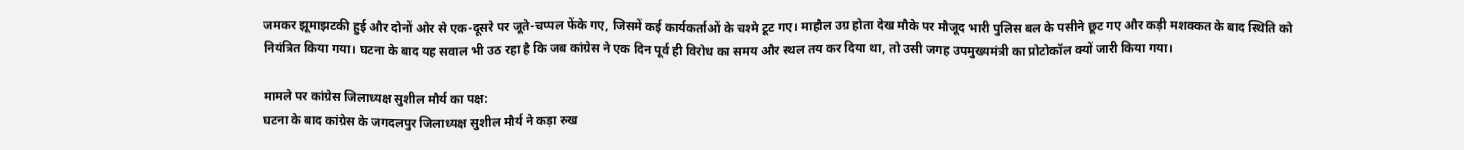जमकर झूमाझटकी हुई और दोनों ओर से एक-दूसरे पर जूते-चप्पल फेंके गए, जिसमें कई कार्यकर्ताओं के चश्मे टूट गए। माहौल उग्र होता देख मौके पर मौजूद भारी पुलिस बल के पसीने छूट गए और कड़ी मशक्कत के बाद स्थिति को नियंत्रित किया गया। घटना के बाद यह सवाल भी उठ रहा है कि जब कांग्रेस ने एक दिन पूर्व ही विरोध का समय और स्थल तय कर दिया था, तो उसी जगह उपमुख्यमंत्री का प्रोटोकॉल क्यों जारी किया गया।

मामले पर कांग्रेस जिलाध्यक्ष सुशील मौर्य का पक्ष:
घटना के बाद कांग्रेस के जगदलपुर जिलाध्यक्ष सुशील मौर्य ने कड़ा रुख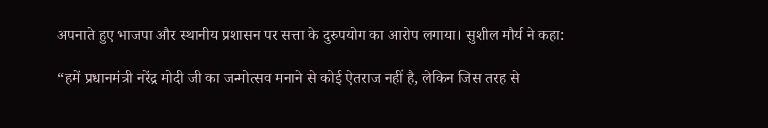अपनाते हुए भाजपा और स्थानीय प्रशासन पर सत्ता के दुरुपयोग का आरोप लगाया। सुशील मौर्य ने कहा:

“हमें प्रधानमंत्री नरेंद्र मोदी जी का जन्मोत्सव मनाने से कोई ऐतराज नहीं है, लेकिन जिस तरह से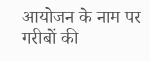आयोजन के नाम पर गरीबों की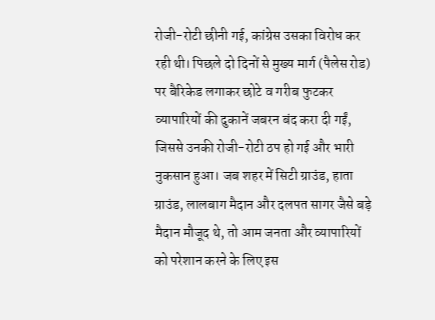रोजी-रोटी छीनी गई, कांग्रेस उसका विरोध कर रही थी। पिछले दो दिनों से मुख्य मार्ग (पैलेस रोड) पर बैरिकेड लगाकर छोटे व गरीब फुटकर व्यापारियों की दुकानें जबरन बंद करा दी गईं, जिससे उनकी रोजी-रोटी ठप हो गई और भारी नुकसान हुआ। जब शहर में सिटी ग्राउंड, हाता ग्राउंड, लालबाग मैदान और दलपत सागर जैसे बड़े मैदान मौजूद थे, तो आम जनता और व्यापारियों को परेशान करने के लिए इस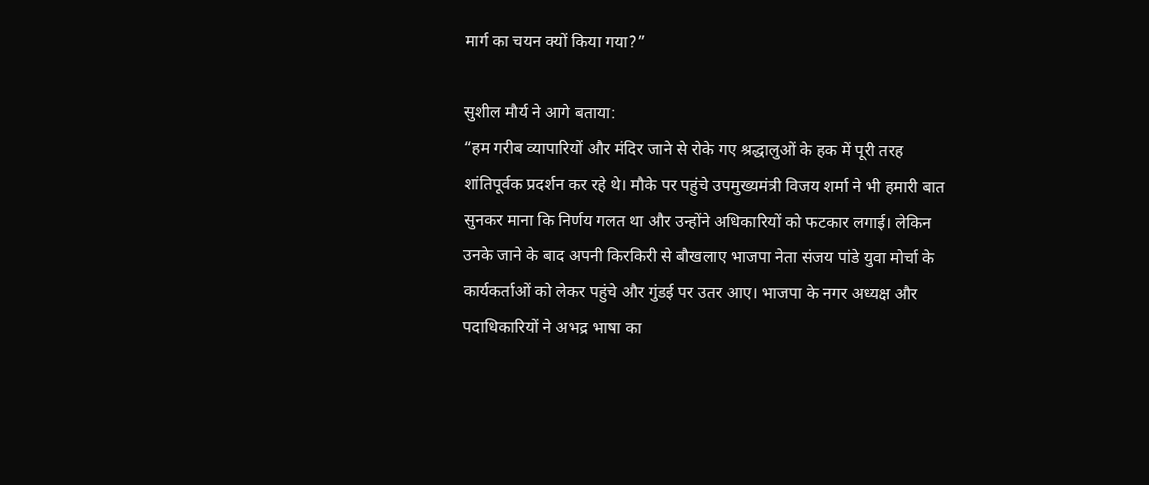मार्ग का चयन क्यों किया गया?”

सुशील मौर्य ने आगे बताया:
“हम गरीब व्यापारियों और मंदिर जाने से रोके गए श्रद्धालुओं के हक में पूरी तरह शांतिपूर्वक प्रदर्शन कर रहे थे। मौके पर पहुंचे उपमुख्यमंत्री विजय शर्मा ने भी हमारी बात सुनकर माना कि निर्णय गलत था और उन्होंने अधिकारियों को फटकार लगाई। लेकिन उनके जाने के बाद अपनी किरकिरी से बौखलाए भाजपा नेता संजय पांडे युवा मोर्चा के कार्यकर्ताओं को लेकर पहुंचे और गुंडई पर उतर आए। भाजपा के नगर अध्यक्ष और पदाधिकारियों ने अभद्र भाषा का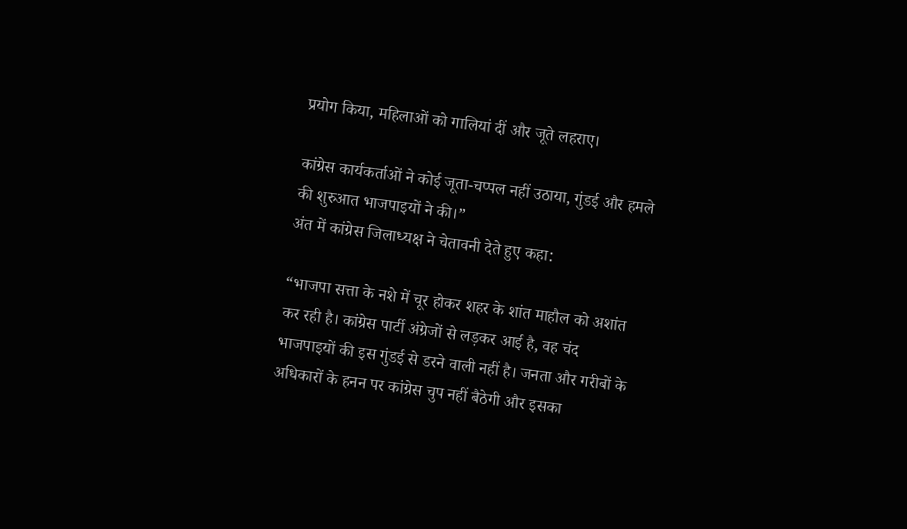प्रयोग किया, महिलाओं को गालियां दीं और जूते लहराए।

कांग्रेस कार्यकर्ताओं ने कोई जूता-चप्पल नहीं उठाया, गुंडई और हमले की शुरुआत भाजपाइयों ने की।”
अंत में कांग्रेस जिलाध्यक्ष ने चेतावनी देते हुए कहा:

“भाजपा सत्ता के नशे में चूर होकर शहर के शांत माहौल को अशांत कर रही है। कांग्रेस पार्टी अंग्रेजों से लड़कर आई है, वह चंद भाजपाइयों की इस गुंडई से डरने वाली नहीं है। जनता और गरीबों के अधिकारों के हनन पर कांग्रेस चुप नहीं बैठेगी और इसका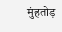मुंहतोड़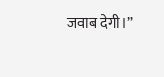जवाब देगी।”